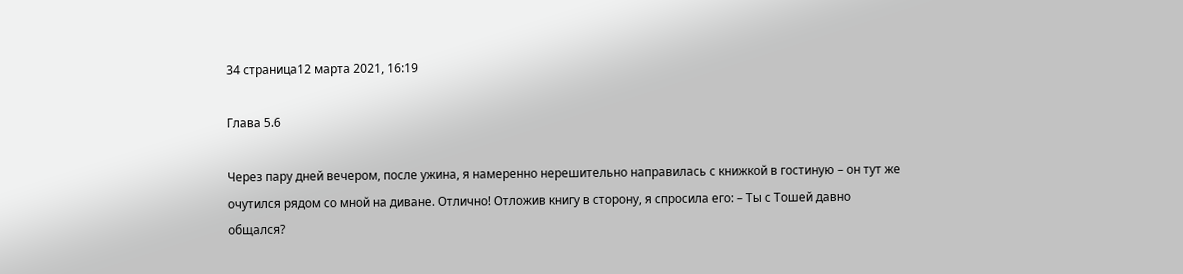34 страница12 марта 2021, 16:19

Глава 5.6

Через пару дней вечером, после ужина, я намеренно нерешительно направилась с книжкой в гостиную – он тут же очутился рядом со мной на диване. Отлично! Отложив книгу в сторону, я спросила его: – Ты с Тошей давно общался?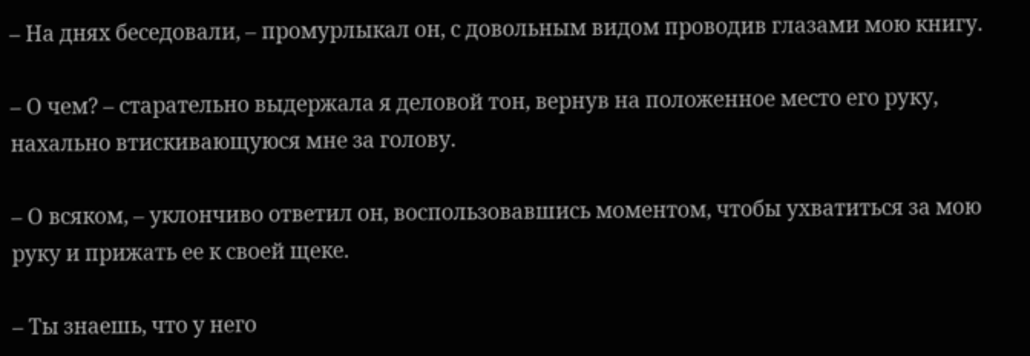– На днях беседовали, – промурлыкал он, с довольным видом проводив глазами мою книгу.

– О чем? – старательно выдержала я деловой тон, вернув на положенное место его руку, нахально втискивающуюся мне за голову.

– О всяком, – уклончиво ответил он, воспользовавшись моментом, чтобы ухватиться за мою руку и прижать ее к своей щеке.

– Ты знаешь, что у него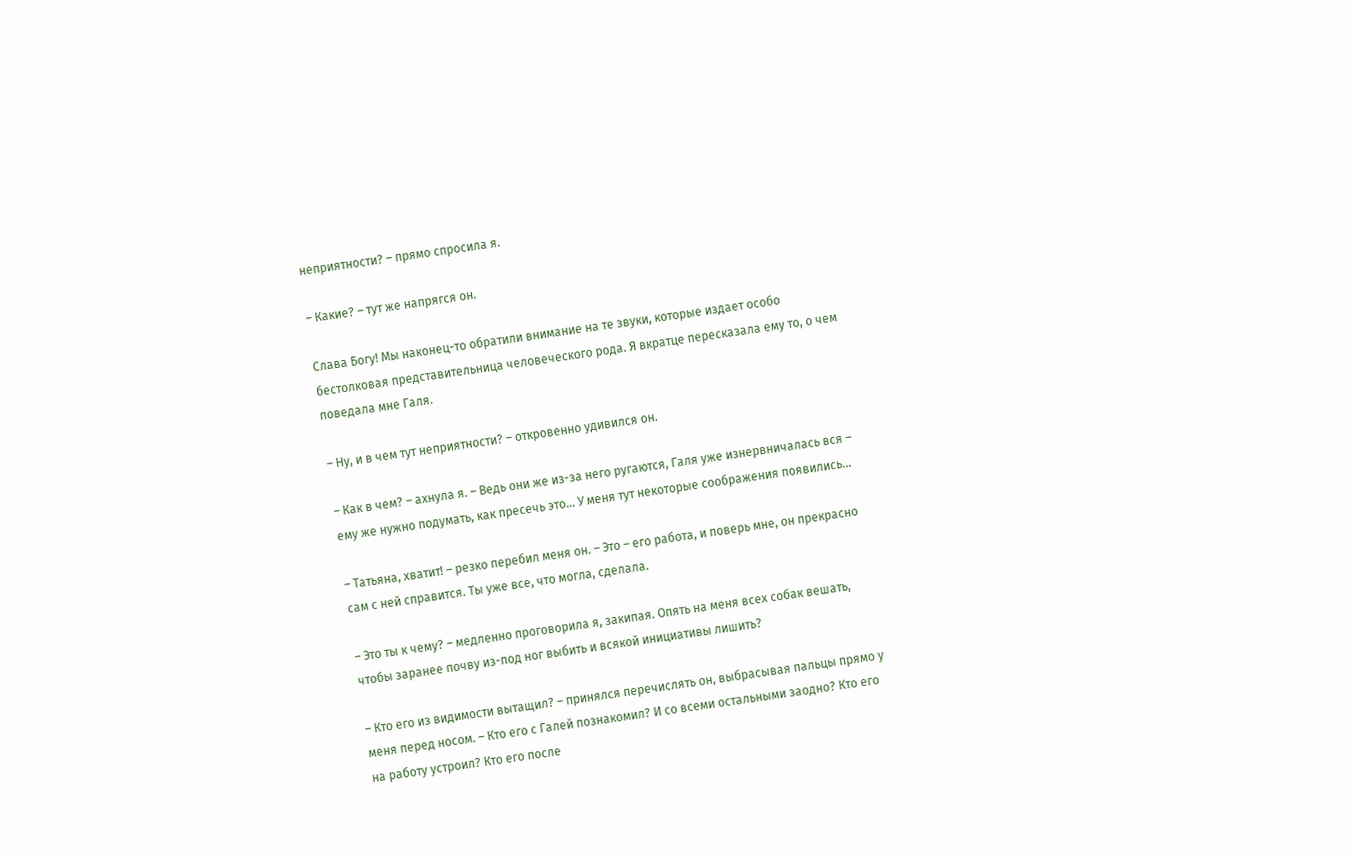неприятности? – прямо спросила я.

– Какие? – тут же напрягся он.

Слава Богу! Мы наконец-то обратили внимание на те звуки, которые издает особо бестолковая представительница человеческого рода. Я вкратце пересказала ему то, о чем поведала мне Галя.

– Ну, и в чем тут неприятности? – откровенно удивился он.

– Как в чем? – ахнула я. – Ведь они же из-за него ругаются, Галя уже изнервничалась вся – ему же нужно подумать, как пресечь это... У меня тут некоторые соображения появились...

– Татьяна, хватит! – резко перебил меня он. – Это – его работа, и поверь мне, он прекрасно сам с ней справится. Ты уже все, что могла, сделала.

– Это ты к чему? – медленно проговорила я, закипая. Опять на меня всех собак вешать, чтобы заранее почву из-под ног выбить и всякой инициативы лишить?

– Кто его из видимости вытащил? – принялся перечислять он, выбрасывая пальцы прямо у меня перед носом. – Кто его с Галей познакомил? И со всеми остальными заодно? Кто его на работу устроил? Кто его после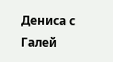Дениса с Галей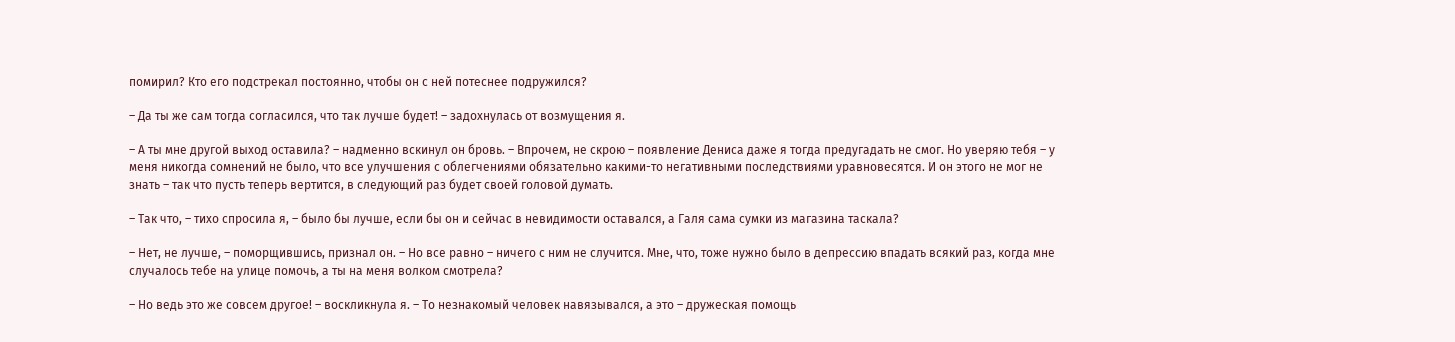помирил? Кто его подстрекал постоянно, чтобы он с ней потеснее подружился?

– Да ты же сам тогда согласился, что так лучше будет! – задохнулась от возмущения я.

– А ты мне другой выход оставила? – надменно вскинул он бровь. – Впрочем, не скрою – появление Дениса даже я тогда предугадать не смог. Но уверяю тебя – у меня никогда сомнений не было, что все улучшения с облегчениями обязательно какими-то негативными последствиями уравновесятся. И он этого не мог не знать – так что пусть теперь вертится, в следующий раз будет своей головой думать.

– Так что, – тихо спросила я, – было бы лучше, если бы он и сейчас в невидимости оставался, а Галя сама сумки из магазина таскала?

– Нет, не лучше, – поморщившись, признал он. – Но все равно – ничего с ним не случится. Мне, что, тоже нужно было в депрессию впадать всякий раз, когда мне случалось тебе на улице помочь, а ты на меня волком смотрела?

– Но ведь это же совсем другое! – воскликнула я. – То незнакомый человек навязывался, а это – дружеская помощь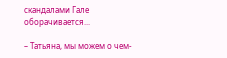скандалами Гале оборачивается...

– Татьяна, мы можем о чем-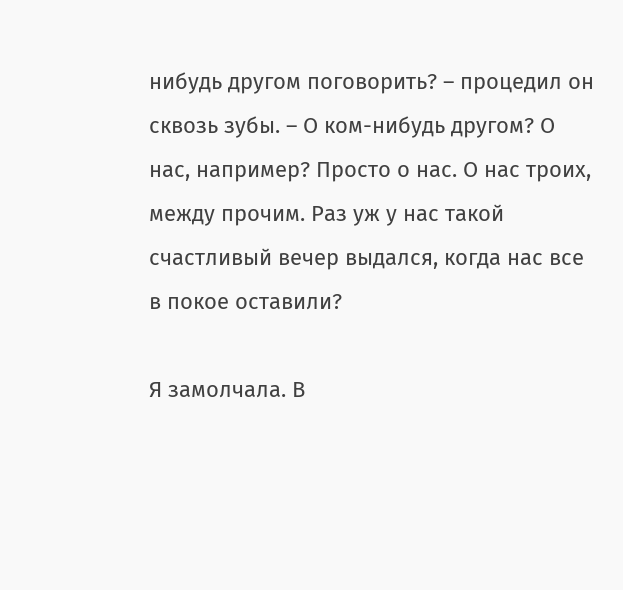нибудь другом поговорить? – процедил он сквозь зубы. – О ком-нибудь другом? О нас, например? Просто о нас. О нас троих, между прочим. Раз уж у нас такой счастливый вечер выдался, когда нас все в покое оставили?

Я замолчала. В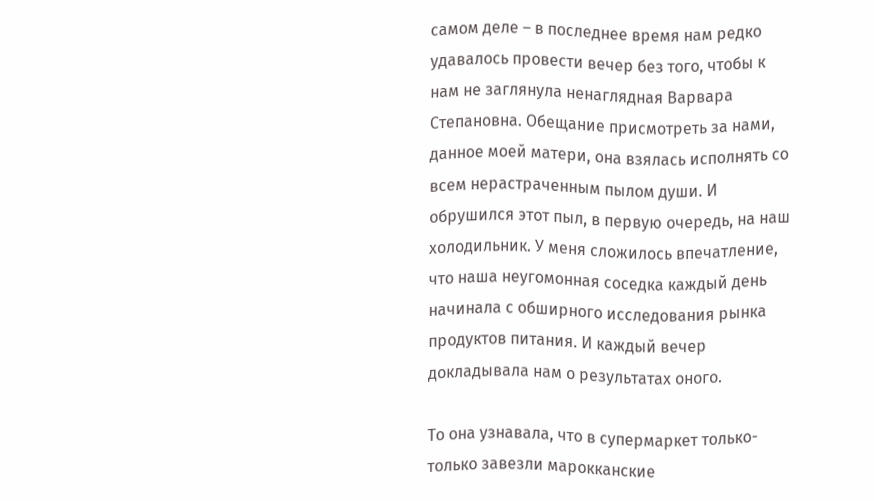самом деле – в последнее время нам редко удавалось провести вечер без того, чтобы к нам не заглянула ненаглядная Варвара Степановна. Обещание присмотреть за нами, данное моей матери, она взялась исполнять со всем нерастраченным пылом души. И обрушился этот пыл, в первую очередь, на наш холодильник. У меня сложилось впечатление, что наша неугомонная соседка каждый день начинала с обширного исследования рынка продуктов питания. И каждый вечер докладывала нам о результатах оного.

То она узнавала, что в супермаркет только-только завезли марокканские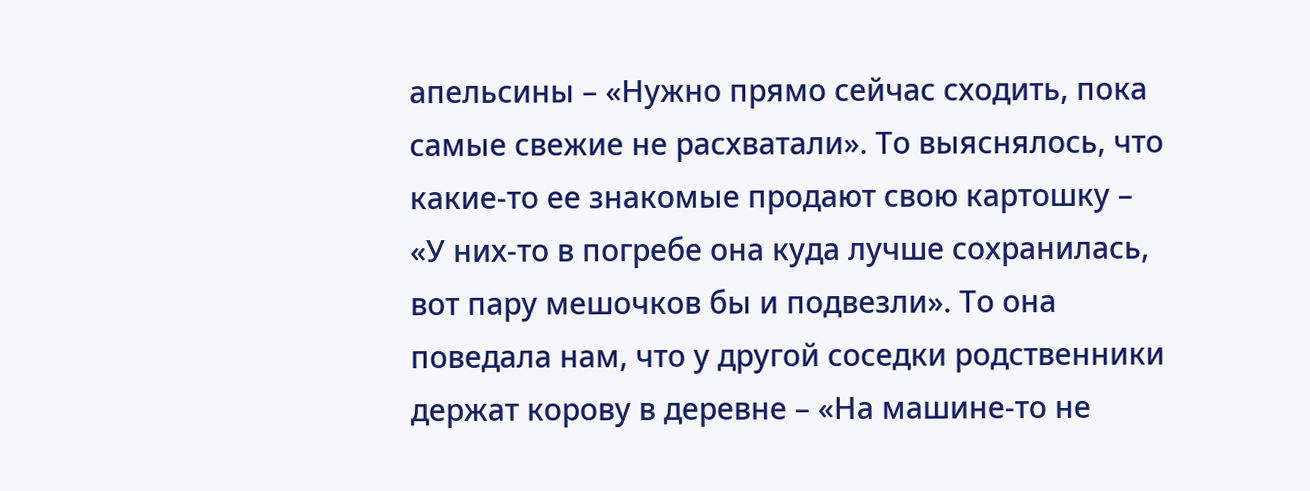апельсины – «Нужно прямо сейчас сходить, пока самые свежие не расхватали». То выяснялось, что какие-то ее знакомые продают свою картошку – «У них-то в погребе она куда лучше сохранилась, вот пару мешочков бы и подвезли». То она поведала нам, что у другой соседки родственники держат корову в деревне – «На машине-то не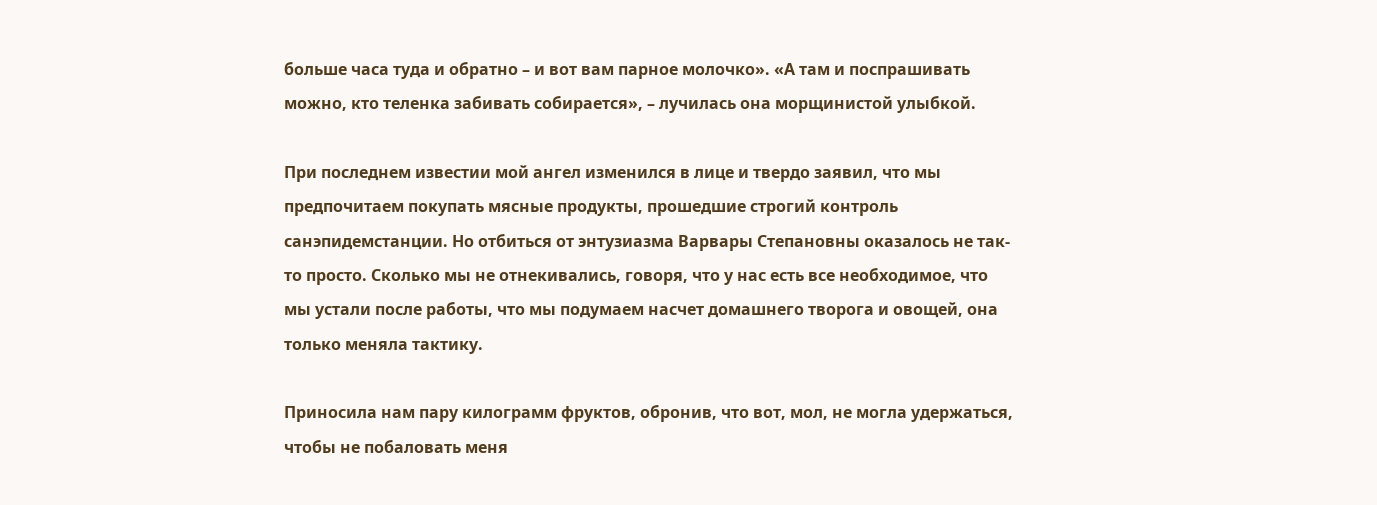больше часа туда и обратно – и вот вам парное молочко». «А там и поспрашивать можно, кто теленка забивать собирается», – лучилась она морщинистой улыбкой.

При последнем известии мой ангел изменился в лице и твердо заявил, что мы предпочитаем покупать мясные продукты, прошедшие строгий контроль санэпидемстанции. Но отбиться от энтузиазма Варвары Степановны оказалось не так-то просто. Сколько мы не отнекивались, говоря, что у нас есть все необходимое, что мы устали после работы, что мы подумаем насчет домашнего творога и овощей, она только меняла тактику.

Приносила нам пару килограмм фруктов, обронив, что вот, мол, не могла удержаться, чтобы не побаловать меня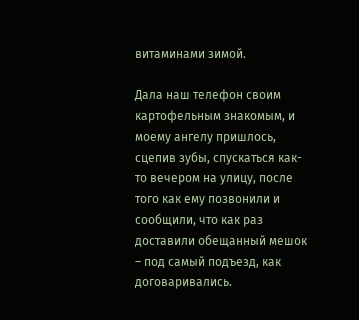витаминами зимой.

Дала наш телефон своим картофельным знакомым, и моему ангелу пришлось, сцепив зубы, спускаться как-то вечером на улицу, после того как ему позвонили и сообщили, что как раз доставили обещанный мешок – под самый подъезд, как договаривались.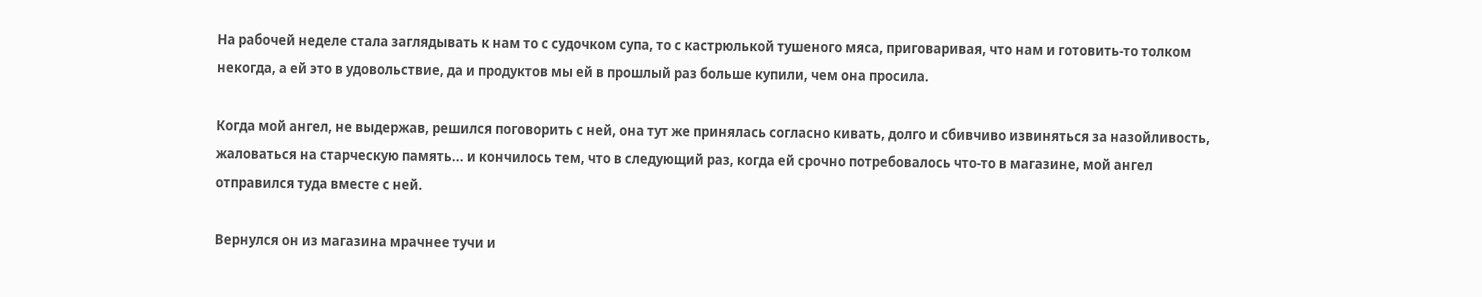На рабочей неделе стала заглядывать к нам то с судочком супа, то с кастрюлькой тушеного мяса, приговаривая, что нам и готовить-то толком некогда, а ей это в удовольствие, да и продуктов мы ей в прошлый раз больше купили, чем она просила.

Когда мой ангел, не выдержав, решился поговорить с ней, она тут же принялась согласно кивать, долго и сбивчиво извиняться за назойливость, жаловаться на старческую память... и кончилось тем, что в следующий раз, когда ей срочно потребовалось что-то в магазине, мой ангел отправился туда вместе с ней.

Вернулся он из магазина мрачнее тучи и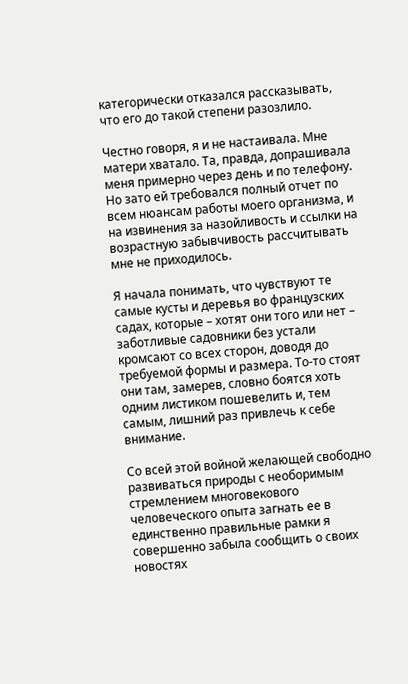категорически отказался рассказывать, что его до такой степени разозлило.

Честно говоря, я и не настаивала. Мне матери хватало. Та, правда, допрашивала меня примерно через день и по телефону. Но зато ей требовался полный отчет по всем нюансам работы моего организма, и на извинения за назойливость и ссылки на возрастную забывчивость рассчитывать мне не приходилось.

Я начала понимать, что чувствуют те самые кусты и деревья во французских садах, которые – хотят они того или нет – заботливые садовники без устали кромсают со всех сторон, доводя до требуемой формы и размера. То-то стоят они там, замерев, словно боятся хоть одним листиком пошевелить и, тем самым, лишний раз привлечь к себе внимание.

Со всей этой войной желающей свободно развиваться природы с необоримым стремлением многовекового человеческого опыта загнать ее в единственно правильные рамки я совершенно забыла сообщить о своих новостях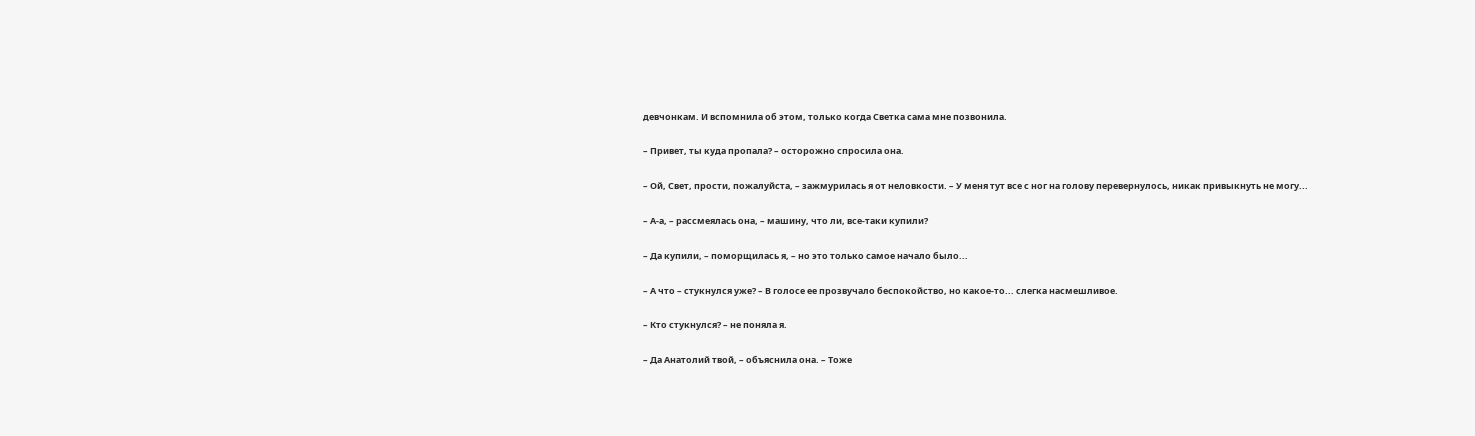девчонкам. И вспомнила об этом, только когда Светка сама мне позвонила.

– Привет, ты куда пропала? – осторожно спросила она.

– Ой, Свет, прости, пожалуйста, – зажмурилась я от неловкости. – У меня тут все с ног на голову перевернулось, никак привыкнуть не могу...

– А-а, – рассмеялась она, – машину, что ли, все-таки купили?

– Да купили, – поморщилась я, – но это только самое начало было...

– А что – стукнулся уже? – В голосе ее прозвучало беспокойство, но какое-то... слегка насмешливое.

– Кто стукнулся? – не поняла я.

– Да Анатолий твой, – объяснила она. – Тоже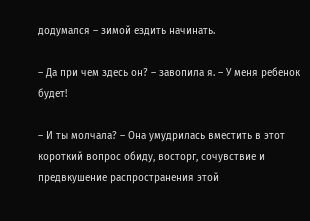додумался – зимой ездить начинать.

– Да при чем здесь он? – завопила я. – У меня ребенок будет!

– И ты молчала? – Она умудрилась вместить в этот короткий вопрос обиду, восторг, сочувствие и предвкушение распространения этой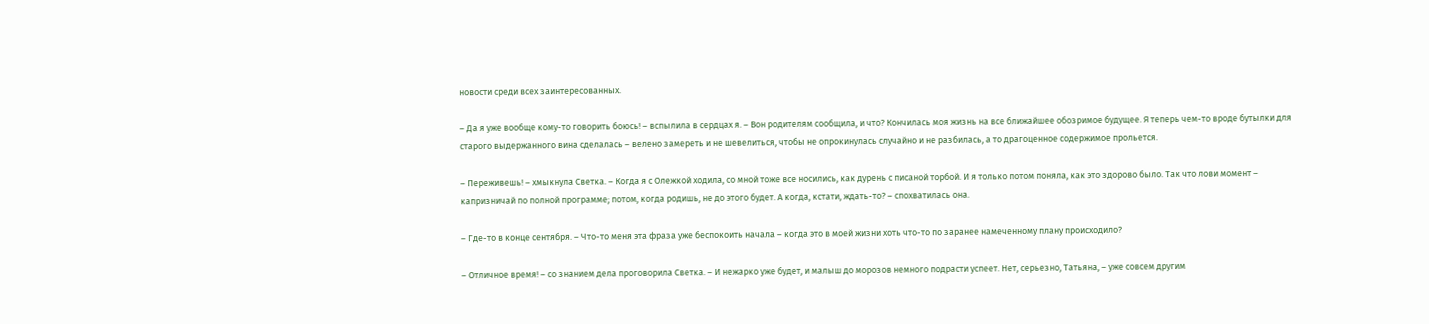новости среди всех заинтересованных.

– Да я уже вообще кому-то говорить боюсь! – вспылила в сердцах я. – Вон родителям сообщила, и что? Кончилась моя жизнь на все ближайшее обозримое будущее. Я теперь чем-то вроде бутылки для старого выдержанного вина сделалась – велено замереть и не шевелиться, чтобы не опрокинулась случайно и не разбилась, а то драгоценное содержимое прольется.

– Переживешь! – хмыкнула Светка. – Когда я с Олежкой ходила, со мной тоже все носились, как дурень с писаной торбой. И я только потом поняла, как это здорово было. Так что лови момент – капризничай по полной программе; потом, когда родишь, не до этого будет. А когда, кстати, ждать-то? – спохватилась она.

– Где-то в конце сентября. – Что-то меня эта фраза уже беспокоить начала – когда это в моей жизни хоть что-то по заранее намеченному плану происходило?

– Отличное время! – со знанием дела проговорила Светка. – И нежарко уже будет, и малыш до морозов немного подрасти успеет. Нет, серьезно, Татьяна, – уже совсем другим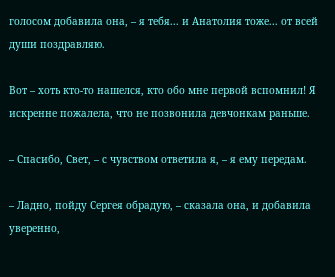голосом добавила она, – я тебя... и Анатолия тоже... от всей души поздравляю.

Вот – хоть кто-то нашелся, кто обо мне первой вспомнил! Я искренне пожалела, что не позвонила девчонкам раньше.

– Спасибо, Свет, – с чувством ответила я, – я ему передам.

– Ладно, пойду Сергея обрадую, – сказала она, и добавила уверенно,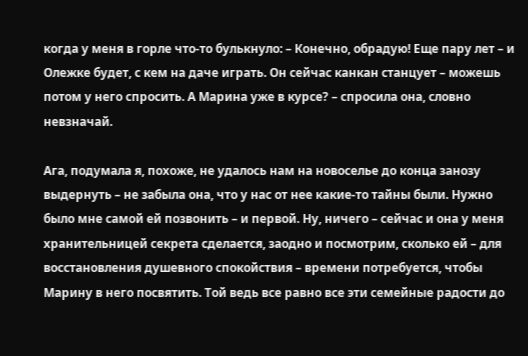когда у меня в горле что-то булькнуло: – Конечно, обрадую! Еще пару лет – и Олежке будет, с кем на даче играть. Он сейчас канкан станцует – можешь потом у него спросить. А Марина уже в курсе? – спросила она, словно невзначай.

Ага, подумала я, похоже, не удалось нам на новоселье до конца занозу выдернуть – не забыла она, что у нас от нее какие-то тайны были. Нужно было мне самой ей позвонить – и первой. Ну, ничего – сейчас и она у меня хранительницей секрета сделается, заодно и посмотрим, сколько ей – для восстановления душевного спокойствия – времени потребуется, чтобы Марину в него посвятить. Той ведь все равно все эти семейные радости до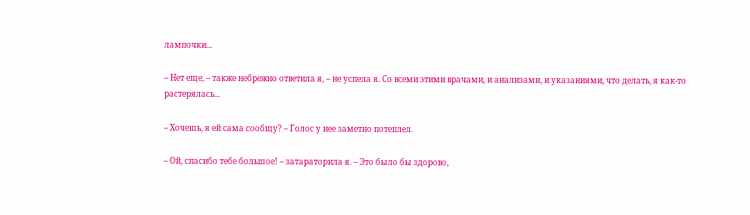лампочки...

– Нет еще, – также небрежно ответила я, – не успела я. Со всеми этими врачами, и анализами, и указаниями, что делать, я как-то растерялась...

– Хочешь, я ей сама сообщу? – Голос у нее заметно потеплел.

– Ой, спасибо тебе большое! – затараторила я. – Это было бы здорово,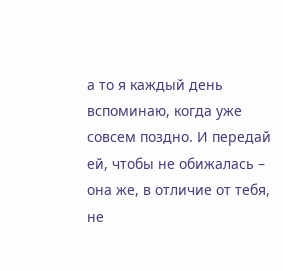а то я каждый день вспоминаю, когда уже совсем поздно. И передай ей, чтобы не обижалась – она же, в отличие от тебя, не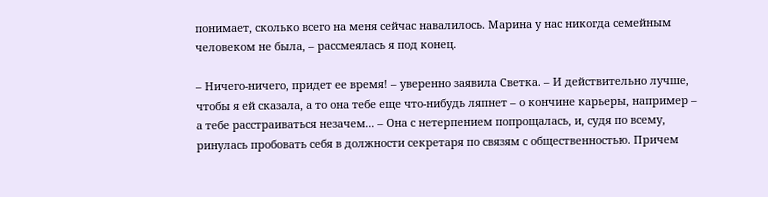понимает, сколько всего на меня сейчас навалилось. Марина у нас никогда семейным человеком не была, – рассмеялась я под конец.

– Ничего-ничего, придет ее время! – уверенно заявила Светка. – И действительно лучше, чтобы я ей сказала, а то она тебе еще что-нибудь ляпнет – о кончине карьеры, например – а тебе расстраиваться незачем... – Она с нетерпением попрощалась, и, судя по всему, ринулась пробовать себя в должности секретаря по связям с общественностью. Причем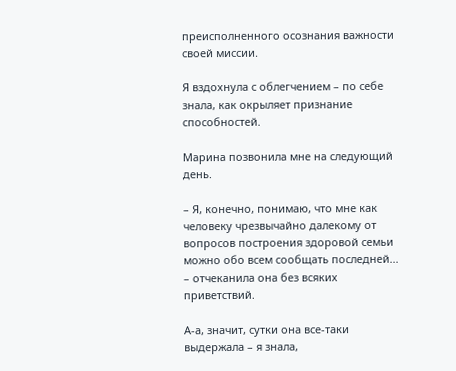преисполненного осознания важности своей миссии.

Я вздохнула с облегчением – по себе знала, как окрыляет признание способностей.

Марина позвонила мне на следующий день.

– Я, конечно, понимаю, что мне как человеку чрезвычайно далекому от вопросов построения здоровой семьи можно обо всем сообщать последней... – отчеканила она без всяких приветствий.

А-а, значит, сутки она все-таки выдержала – я знала,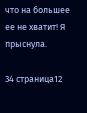что на большее ее не хватит! Я прыснула.

34 страница12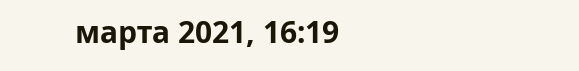марта 2021, 16:19